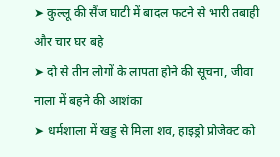➤ कुल्लू की सैंज घाटी में बादल फटने से भारी तबाही और चार घर बहे
➤ दो से तीन लोगों के लापता होने की सूचना, जीवा नाला में बहने की आशंका
➤ धर्मशाला में खड्ड से मिला शव, हाइड्रो प्रोजेक्ट को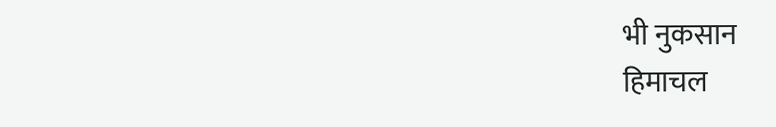भी नुकसान
हिमाचल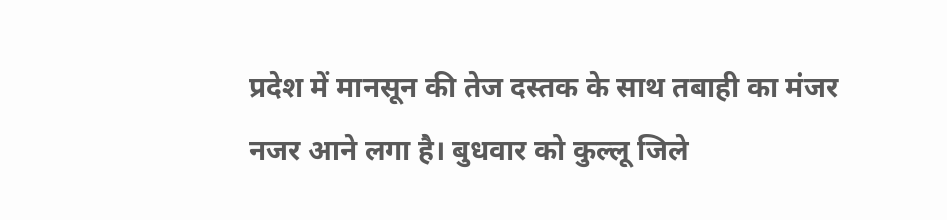प्रदेश में मानसून की तेज दस्तक के साथ तबाही का मंजर नजर आने लगा है। बुधवार को कुल्लू जिले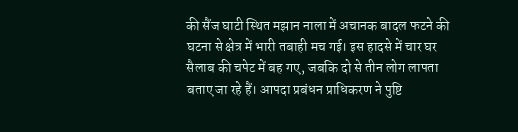की सैंज घाटी स्थित मझान नाला में अचानक बादल फटने की घटना से क्षेत्र में भारी तबाही मच गई। इस हादसे में चार घर सैलाब की चपेट में बह गए, जबकि दो से तीन लोग लापता बताए जा रहे हैं। आपदा प्रबंधन प्राधिकरण ने पुष्टि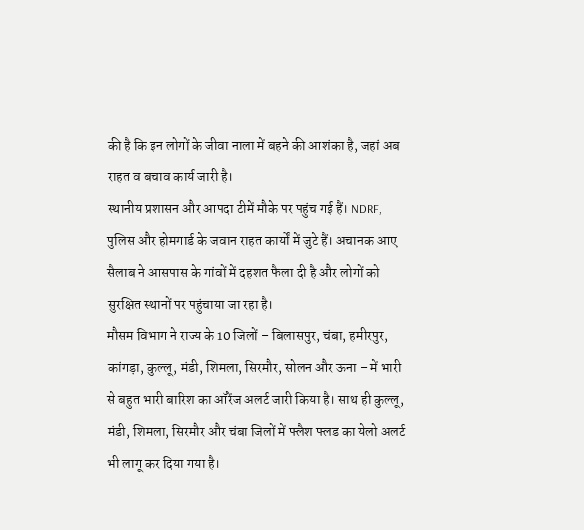की है कि इन लोगों के जीवा नाला में बहने की आशंका है, जहां अब राहत व बचाव कार्य जारी है।
स्थानीय प्रशासन और आपदा टीमें मौके पर पहुंच गई हैं। NDRF, पुलिस और होमगार्ड के जवान राहत कार्यों में जुटे हैं। अचानक आए सैलाब ने आसपास के गांवों में दहशत फैला दी है और लोगों को सुरक्षित स्थानों पर पहुंचाया जा रहा है।
मौसम विभाग ने राज्य के 10 जिलों – बिलासपुर, चंबा, हमीरपुर, कांगड़ा, कुल्लू, मंडी, शिमला, सिरमौर, सोलन और ऊना – में भारी से बहुत भारी बारिश का ऑरेंज अलर्ट जारी किया है। साथ ही कुल्लू, मंडी, शिमला, सिरमौर और चंबा जिलों में फ्लैश फ्लड का येलो अलर्ट भी लागू कर दिया गया है।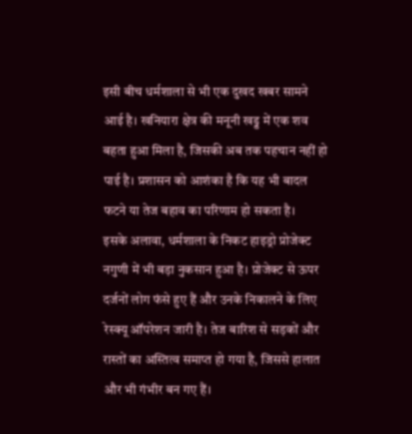इसी बीच धर्मशाला से भी एक दुखद खबर सामने आई है। खनियारा क्षेत्र की मनूनी खड्ड में एक शव बहता हुआ मिला है, जिसकी अब तक पहचान नहीं हो पाई है। प्रशासन को आशंका है कि यह भी बादल फटने या तेज बहाव का परिणाम हो सकता है।
इसके अलावा, धर्मशाला के निकट हाइड्रो प्रोजेक्ट नगुणी में भी बड़ा नुकसान हुआ है। प्रोजेक्ट से ऊपर दर्जनों लोग फंसे हुए हैं और उनके निकालने के लिए रेस्क्यू ऑपरेशन जारी है। तेज बारिश से सड़कों और रास्तों का अस्तित्व समाप्त हो गया है, जिससे हालात और भी गंभीर बन गए हैं।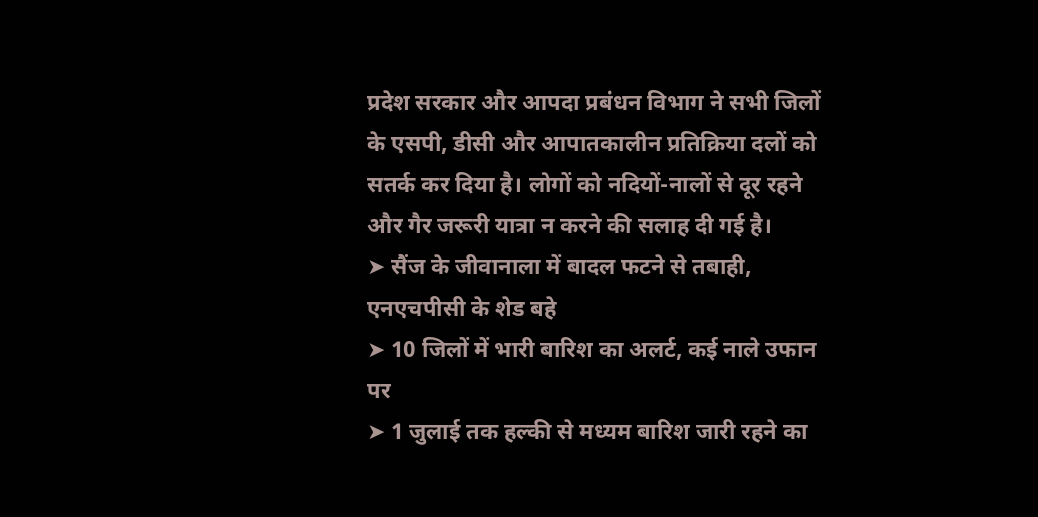प्रदेश सरकार और आपदा प्रबंधन विभाग ने सभी जिलों के एसपी, डीसी और आपातकालीन प्रतिक्रिया दलों को सतर्क कर दिया है। लोगों को नदियों-नालों से दूर रहने और गैर जरूरी यात्रा न करने की सलाह दी गई है।
➤ सैंज के जीवानाला में बादल फटने से तबाही, एनएचपीसी के शेड बहे
➤ 10 जिलों में भारी बारिश का अलर्ट, कई नाले उफान पर
➤ 1 जुलाई तक हल्की से मध्यम बारिश जारी रहने का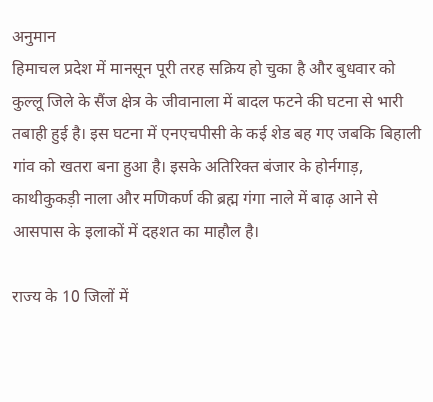अनुमान
हिमाचल प्रदेश में मानसून पूरी तरह सक्रिय हो चुका है और बुधवार को कुल्लू जिले के सैंज क्षेत्र के जीवानाला में बादल फटने की घटना से भारी तबाही हुई है। इस घटना में एनएचपीसी के कई शेड बह गए जबकि बिहाली गांव को खतरा बना हुआ है। इसके अतिरिक्त बंजार के होर्नगाड़, काथीकुकड़ी नाला और मणिकर्ण की ब्रह्म गंगा नाले में बाढ़ आने से आसपास के इलाकों में दहशत का माहौल है।

राज्य के 10 जिलों में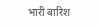भारी बारिश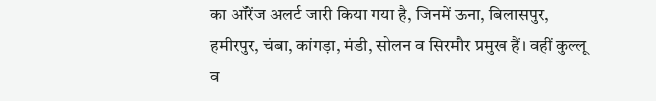का ऑरेंज अलर्ट जारी किया गया है, जिनमें ऊना, बिलासपुर, हमीरपुर, चंबा, कांगड़ा, मंडी, सोलन व सिरमौर प्रमुख हैं। वहीं कुल्लू व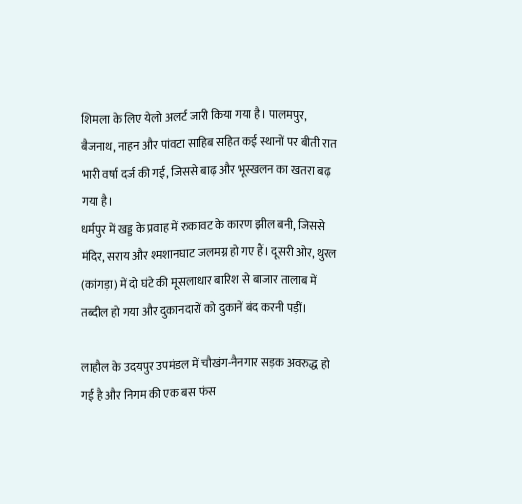शिमला के लिए येलो अलर्ट जारी किया गया है। पालमपुर, बैजनाथ, नाहन और पांवटा साहिब सहित कई स्थानों पर बीती रात भारी वर्षा दर्ज की गई, जिससे बाढ़ और भूस्खलन का खतरा बढ़ गया है।
धर्मपुर में खड्ड के प्रवाह में रुकावट के कारण झील बनी, जिससे मंदिर, सराय और श्मशानघाट जलमग्न हो गए हैं। दूसरी ओर, थुरल (कांगड़ा) में दो घंटे की मूसलाधार बारिश से बाजार तालाब में तब्दील हो गया और दुकानदारों को दुकानें बंद करनी पड़ीं।

लाहौल के उदयपुर उपमंडल में चौखंग-नैनगार सड़क अवरुद्ध हो गई है और निगम की एक बस फंस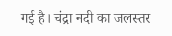गई है। चंद्रा नदी का जलस्तर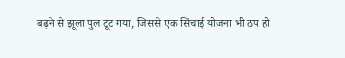बढ़ने से झूला पुल टूट गया, जिससे एक सिंचाई योजना भी ठप हो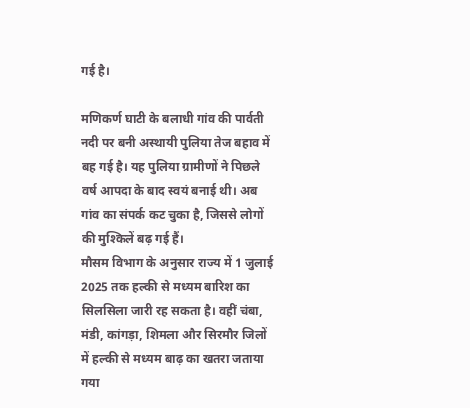गई है।

मणिकर्ण घाटी के बलाधी गांव की पार्वती नदी पर बनी अस्थायी पुलिया तेज बहाव में बह गई है। यह पुलिया ग्रामीणों ने पिछले वर्ष आपदा के बाद स्वयं बनाई थी। अब गांव का संपर्क कट चुका है, जिससे लोगों की मुश्किलें बढ़ गई हैं।
मौसम विभाग के अनुसार राज्य में 1 जुलाई 2025 तक हल्की से मध्यम बारिश का सिलसिला जारी रह सकता है। वहीं चंबा, मंडी, कांगड़ा, शिमला और सिरमौर जिलों में हल्की से मध्यम बाढ़ का खतरा जताया गया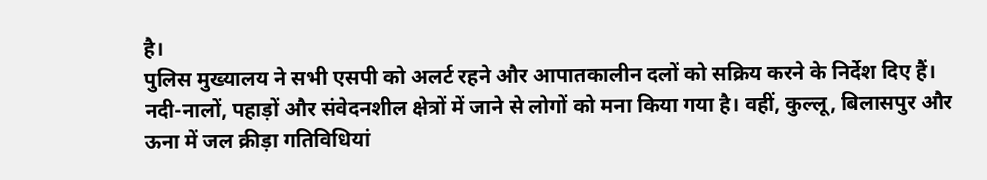है।
पुलिस मुख्यालय ने सभी एसपी को अलर्ट रहने और आपातकालीन दलों को सक्रिय करने के निर्देश दिए हैं। नदी-नालों, पहाड़ों और संवेदनशील क्षेत्रों में जाने से लोगों को मना किया गया है। वहीं, कुल्लू, बिलासपुर और ऊना में जल क्रीड़ा गतिविधियां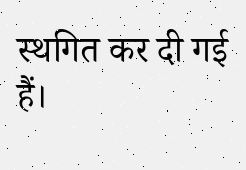स्थगित कर दी गई हैं।